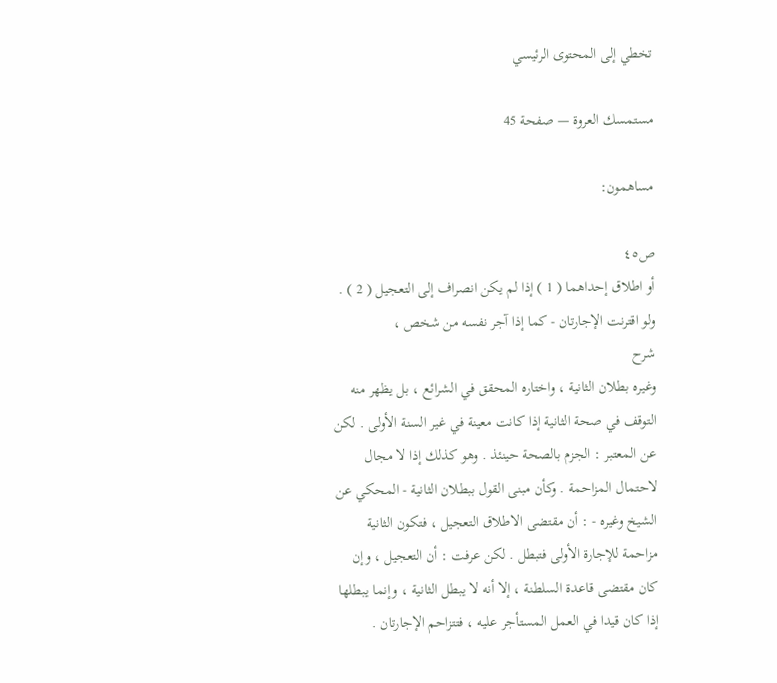تخطي إلى المحتوى الرئيسي

مستمسك العروة — صفحة 45

مساهمون:

ص٤٥
أو اطلاق إحداهما ( 1 ) إذا لم يكن انصراف إلى التعجيل ( 2 ) . ولو اقترنت الإجارتان - كما إذا آجر نفسه من شخص ،
شرح
وغيره بطلان الثانية ، واختاره المحقق في الشرائع ، بل يظهر منه التوقف في صحة الثانية إذا كانت معينة في غير السنة الأولى . لكن عن المعتبر : الجزم بالصحة حينئذ . وهو كذلك إذا لا مجال لاحتمال المزاحمة . وكأن مبنى القول ببطلان الثانية - المحكي عن الشيخ وغيره - : أن مقتضى الاطلاق التعجيل ، فتكون الثانية مزاحمة للإجارة الأولى فتبطل . لكن عرفت : أن التعجيل ، وإن كان مقتضى قاعدة السلطنة ، إلا أنه لا يبطل الثانية ، وإنما يبطلها إذا كان قيدا في العمل المستأجر عليه ، فتتزاحم الإجارتان .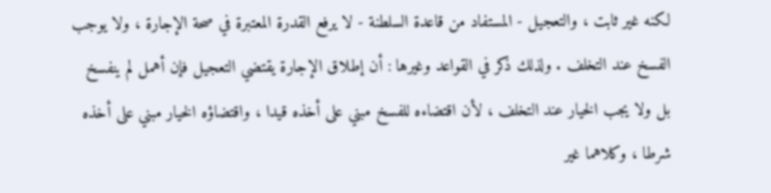لكنه غير ثابت ، والتعجيل - المستفاد من قاعدة السلطنة - لا يرفع القدرة المعتبرة في صحة الإجارة ، ولا يوجب الفسخ عند التخلف . ولذلك ذكر في القواعد وغيرها : أن إطلاق الإجارة يقتضي التعجيل فإن أهمل لم ينفسخ بل ولا يجب الخيار عند التخلف ، لأن اقتضاءه للفسخ مبني على أخذه قيدا ، واقتضاؤه الخيار مبني على أخذه شرطا ، وكلاهما غير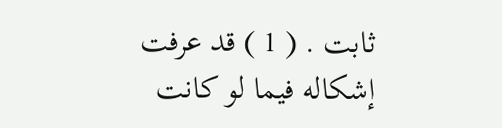ثابت . ( 1 ) قد عرفت إشكاله فيما لو كانت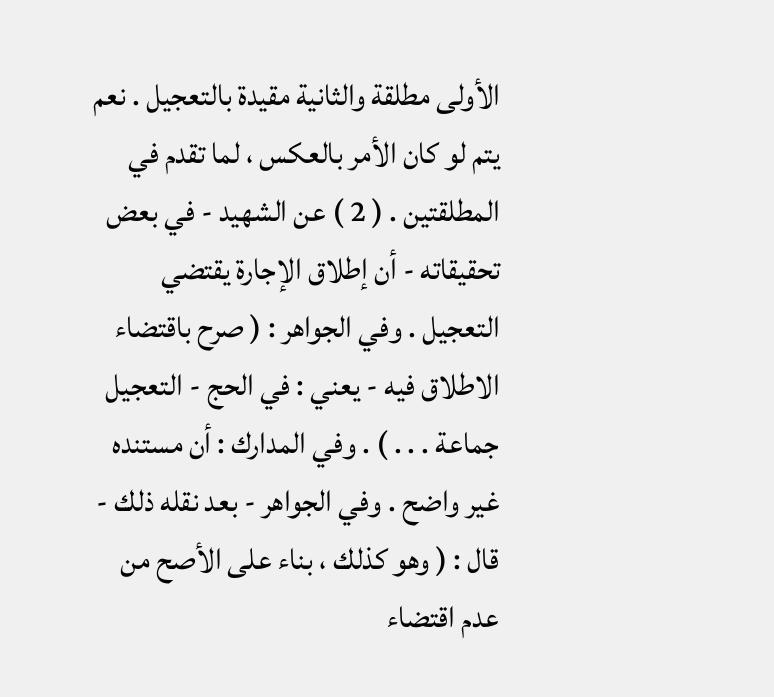الأولى مطلقة والثانية مقيدة بالتعجيل . نعم يتم لو كان الأمر بالعكس ، لما تقدم في المطلقتين . ( 2 ) عن الشهيد - في بعض تحقيقاته - أن إطلاق الإجارة يقتضي التعجيل . وفي الجواهر : ( صرح باقتضاء الاطلاق فيه - يعني : في الحج - التعجيل جماعة . . . ) . وفي المدارك : أن مستنده غير واضح . وفي الجواهر - بعد نقله ذلك - قال : ( وهو كذلك ، بناء على الأصح من عدم اقتضاء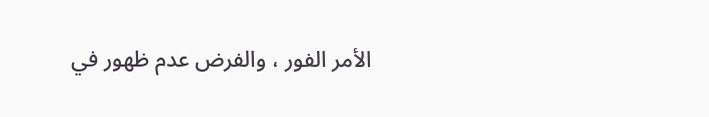الأمر الفور ، والفرض عدم ظهور في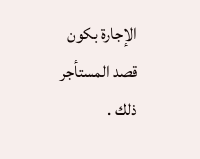الإجارة بكون قصد المستأجر ذلك .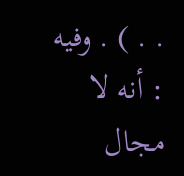. . ) . وفيه : أنه لا مجال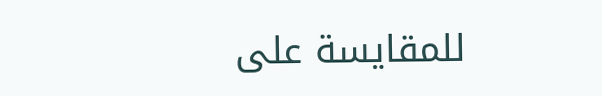للمقايسة على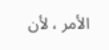الأمر ، لأن